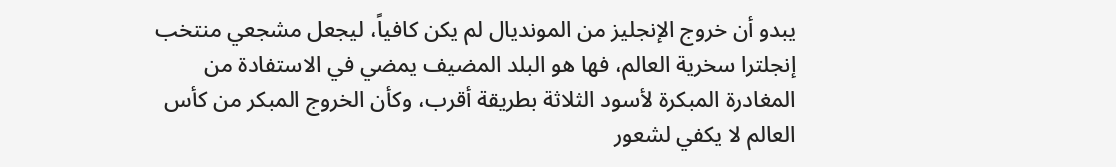يبدو أن خروج الإنجليز من المونديال لم يكن كافياً، ليجعل مشجعي منتخب إنجلترا سخرية العالم، فها هو البلد المضيف يمضي في الاستفادة من المغادرة المبكرة لأسود الثلاثة بطريقة أقرب، وكأن الخروج المبكر من كأس العالم لا يكفي لشعور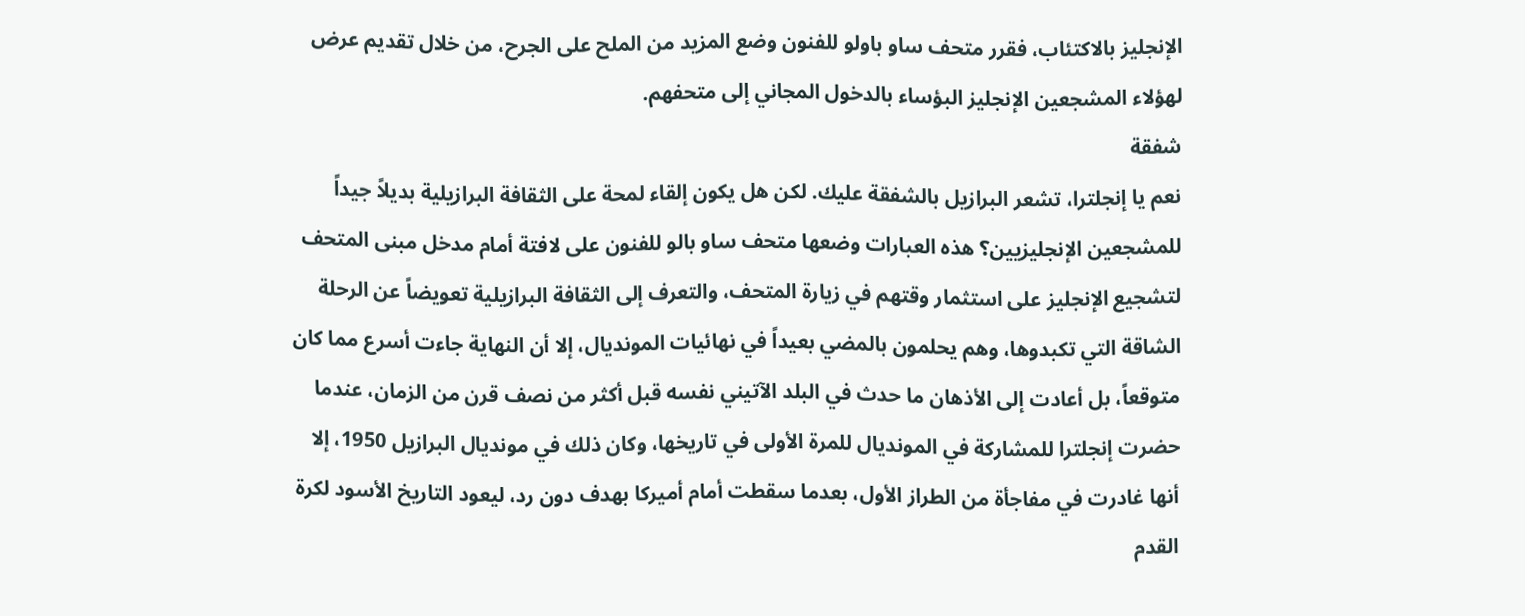الإنجليز بالاكتئاب، فقرر متحف ساو باولو للفنون وضع المزيد من الملح على الجرح، من خلال تقديم عرض لهؤلاء المشجعين الإنجليز البؤساء بالدخول المجاني إلى متحفهم.
شفقة
نعم يا إنجلترا، تشعر البرازيل بالشفقة عليك. لكن هل يكون إلقاء لمحة على الثقافة البرازيلية بديلاً جيداً للمشجعين الإنجليزيين؟ هذه العبارات وضعها متحف ساو بالو للفنون على لافتة أمام مدخل مبنى المتحف لتشجيع الإنجليز على استثمار وقتهم في زيارة المتحف، والتعرف إلى الثقافة البرازيلية تعويضاً عن الرحلة الشاقة التي تكبدوها، وهم يحلمون بالمضي بعيداً في نهائيات المونديال، إلا أن النهاية جاءت أسرع مما كان متوقعاً، بل أعادت إلى الأذهان ما حدث في البلد الآتيني نفسه قبل أكثر من نصف قرن من الزمان، عندما حضرت إنجلترا للمشاركة في المونديال للمرة الأولى في تاريخها، وكان ذلك في مونديال البرازيل 1950، إلا أنها غادرت في مفاجأة من الطراز الأول، بعدما سقطت أمام أميركا بهدف دون رد، ليعود التاريخ الأسود لكرة القدم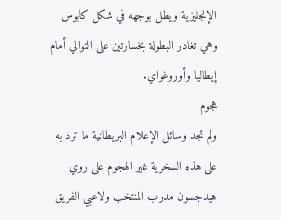الإنجليزية ويطل بوجهه في شكل كابوس وهي تغادر البطولة بخسارتين على التوالي أمام إيطاليا وأوروغواي.
هجوم
ولم تجد وسائل الإعلام البريطانية ما ترد به على هذه السخرية غير الهجوم على روي هيدجسون مدرب المنتخب ولاعبي الفريق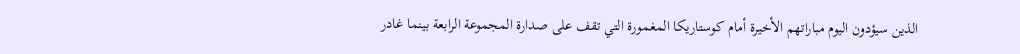الذين سيؤدون اليوم مباراتهم الأخيرة أمام كوستاريكا المغمورة التي تقف على صدارة المجموعة الرابعة بينما غادر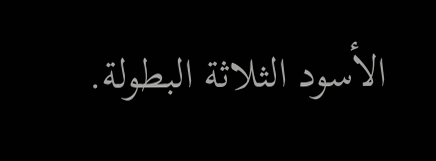الأسود الثلاثة البطولة.